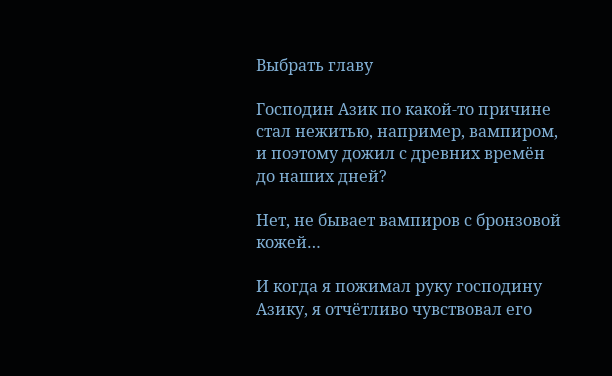Выбрать главу

Господин Азик по какой-то причине стал нежитью, например, вампиром, и поэтому дожил с древних времён до наших дней?

Нет, не бывает вампиров с бронзовой кожей…

И когда я пожимал руку господину Азику, я отчётливо чувствовал его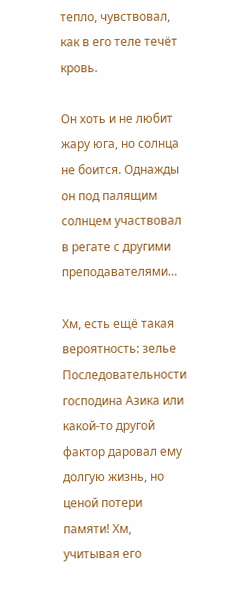тепло, чувствовал, как в его теле течёт кровь.

Он хоть и не любит жару юга, но солнца не боится. Однажды он под палящим солнцем участвовал в регате с другими преподавателями…

Хм, есть ещё такая вероятность: зелье Последовательности господина Азика или какой-то другой фактор даровал ему долгую жизнь, но ценой потери памяти! Хм, учитывая его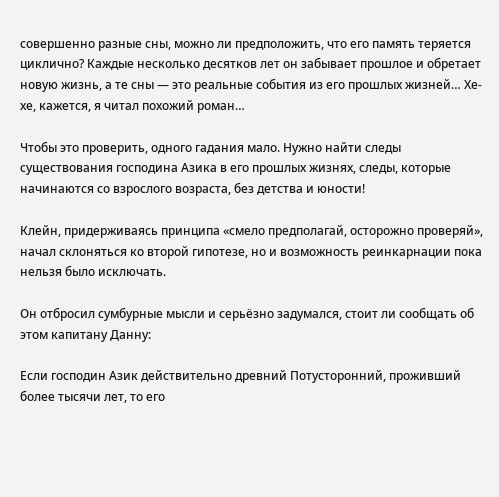совершенно разные сны, можно ли предположить, что его память теряется циклично? Каждые несколько десятков лет он забывает прошлое и обретает новую жизнь, а те сны — это реальные события из его прошлых жизней… Хе-хе, кажется, я читал похожий роман…

Чтобы это проверить, одного гадания мало. Нужно найти следы существования господина Азика в его прошлых жизнях, следы, которые начинаются со взрослого возраста, без детства и юности!

Клейн, придерживаясь принципа «смело предполагай, осторожно проверяй», начал склоняться ко второй гипотезе, но и возможность реинкарнации пока нельзя было исключать.

Он отбросил сумбурные мысли и серьёзно задумался, стоит ли сообщать об этом капитану Данну:

Если господин Азик действительно древний Потусторонний, проживший более тысячи лет, то его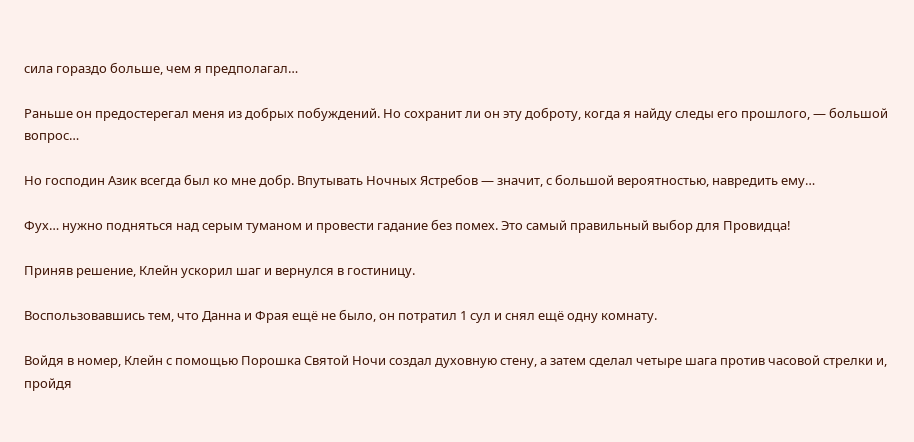сила гораздо больше, чем я предполагал…

Раньше он предостерегал меня из добрых побуждений. Но сохранит ли он эту доброту, когда я найду следы его прошлого, — большой вопрос…

Но господин Азик всегда был ко мне добр. Впутывать Ночных Ястребов — значит, с большой вероятностью, навредить ему…

Фух… нужно подняться над серым туманом и провести гадание без помех. Это самый правильный выбор для Провидца!

Приняв решение, Клейн ускорил шаг и вернулся в гостиницу.

Воспользовавшись тем, что Данна и Фрая ещё не было, он потратил 1 сул и снял ещё одну комнату.

Войдя в номер, Клейн с помощью Порошка Святой Ночи создал духовную стену, а затем сделал четыре шага против часовой стрелки и, пройдя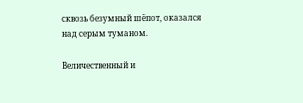сквозь безумный шёпот, оказался над серым туманом.

Величественный и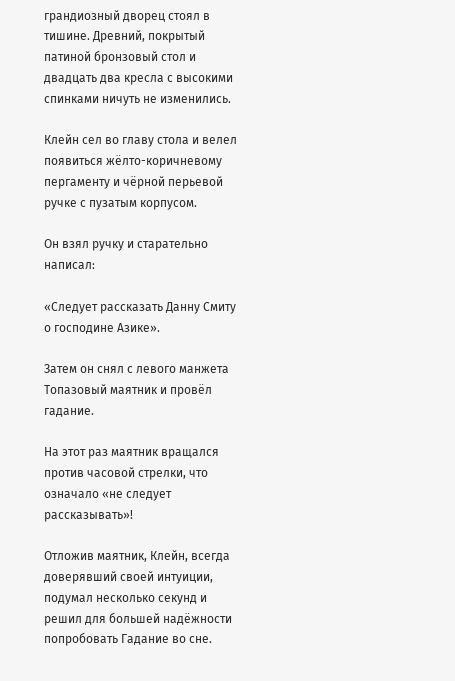грандиозный дворец стоял в тишине. Древний, покрытый патиной бронзовый стол и двадцать два кресла с высокими спинками ничуть не изменились.

Клейн сел во главу стола и велел появиться жёлто-коричневому пергаменту и чёрной перьевой ручке с пузатым корпусом.

Он взял ручку и старательно написал:

«Следует рассказать Данну Смиту о господине Азике».

Затем он снял с левого манжета Топазовый маятник и провёл гадание.

На этот раз маятник вращался против часовой стрелки, что означало «не следует рассказывать»!

Отложив маятник, Клейн, всегда доверявший своей интуиции, подумал несколько секунд и решил для большей надёжности попробовать Гадание во сне.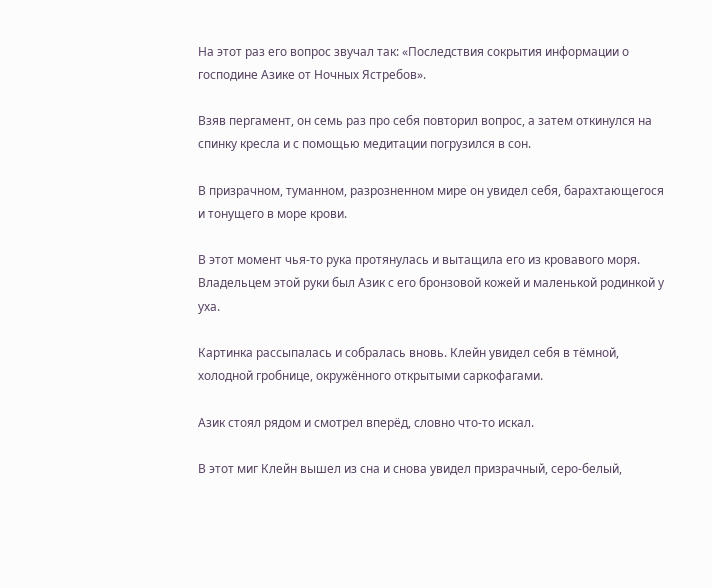На этот раз его вопрос звучал так: «Последствия сокрытия информации о господине Азике от Ночных Ястребов».

Взяв пергамент, он семь раз про себя повторил вопрос, а затем откинулся на спинку кресла и с помощью медитации погрузился в сон.

В призрачном, туманном, разрозненном мире он увидел себя, барахтающегося и тонущего в море крови.

В этот момент чья-то рука протянулась и вытащила его из кровавого моря. Владельцем этой руки был Азик с его бронзовой кожей и маленькой родинкой у уха.

Картинка рассыпалась и собралась вновь. Клейн увидел себя в тёмной, холодной гробнице, окружённого открытыми саркофагами.

Азик стоял рядом и смотрел вперёд, словно что-то искал.

В этот миг Клейн вышел из сна и снова увидел призрачный, серо-белый,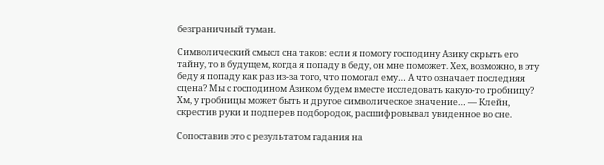безграничный туман.

Символический смысл сна таков: если я помогу господину Азику скрыть его тайну, то в будущем, когда я попаду в беду, он мне поможет. Хех, возможно, в эту беду я попаду как раз из-за того, что помогал ему… А что означает последняя сцена? Мы с господином Азиком будем вместе исследовать какую-то гробницу? Хм, у гробницы может быть и другое символическое значение… — Клейн, скрестив руки и подперев подбородок, расшифровывал увиденное во сне.

Сопоставив это с результатом гадания на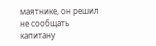маятнике, он решил не сообщать капитану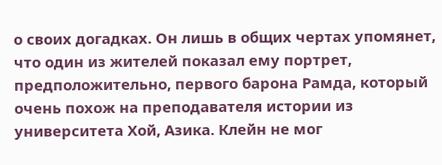о своих догадках. Он лишь в общих чертах упомянет, что один из жителей показал ему портрет, предположительно, первого барона Рамда, который очень похож на преподавателя истории из университета Хой, Азика. Клейн не мог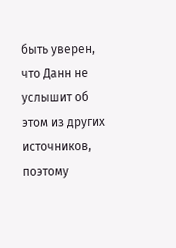быть уверен, что Данн не услышит об этом из других источников, поэтому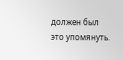должен был это упомянуть.